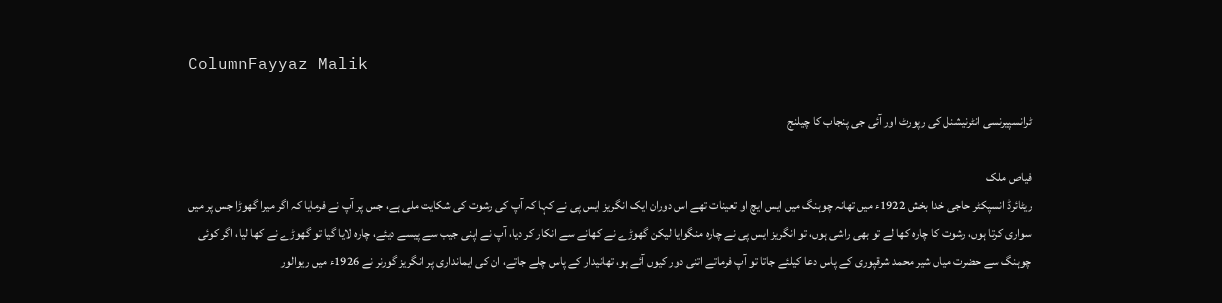ColumnFayyaz Malik

ٹرانسپیرنسی انٹرنیشنل کی رپورٹ اور آئی جی پنجاب کا چیلنج

فیاص ملک
ریٹائرڈ انسپکٹر حاجی خدا بخش 1922ء میں تھانہ چوہنگ میں ایس ایچ او تعینات تھے اس دوران ایک انگریز ایس پی نے کہا کہ آپ کی رشوت کی شکایت ملی ہے، جس پر آپ نے فرمایا کہ اگر میرا گھوڑا جس پر میں سواری کرتا ہوں، رشوت کا چارہ کھا لے تو بھی راشی ہوں، تو انگریز ایس پی نے چارہ منگوایا لیکن گھوڑے نے کھانے سے انکار کر دیا، آپ نے اپنی جیب سے پیسے دیئے، چارہ لایا گیا تو گھوڑے نے کھا لیا، اگر کوئی چوہنگ سے حضرت میاں شیر محمد شرقپوری کے پاس دعا کیلئے جاتا تو آپ فرماتے اتنی دور کیوں آئے ہو، تھانیدار کے پاس چلے جاتے، ان کی ایمانداری پر انگریز گورنر نے 1926ء میں ریوالور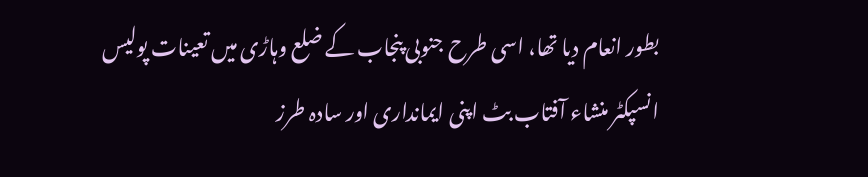بطور انعام دیا تھا، اسی طرح جنوبی پنجاب کے ضلع وہاڑی میں تعینات پولیس انسپکٹر منشاء آفتاب بٹ اپنی ایمانداری اور سادہ طرز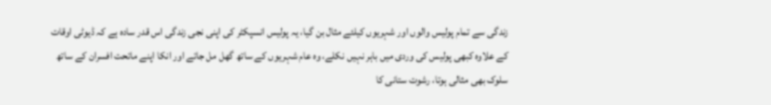زندگی سے تمام پولیس والوں اور شہریوں کیلئے مثال بن گیا، یہ پولیس انسپکٹر کی اپنی نجی زندگی اس قدر سادہ ہے کہ ڈیوٹی اوقات کے علاوہ کبھی پولیس کی وردی میں باہر نہیں نکلے، وہ عام شہریوں کے ساتھ گھل مل جاتے اور انکا اپنے ماتحت افسران کے ساتھ سلوک بھی مثالی ہوتا، رشوت ستانی کا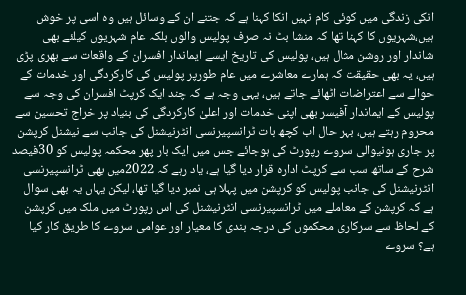انکی زندگی میں کوئی کام نہیں انکا کہنا ہے کہ جتنے ان کے وسائل ہیں وہ اسی پر خوش ہیں،شہریوں کا کہنا تھا کہ منشا بٹ نہ صرف پولیس والوں بلکہ عام شہریوں کیلئے بھی شاندار اور روشن مثال ہیں، پولیس کی تاریخ ایسے ایماندار افسران کے واقعات سے بھری پڑی ہیں، یہ بھی حقیقت کہ ہمارے معاشرے میں عام طورپر پولیس کی کارکردگی اور خدمات کے حوالے سے اعتراضات اٹھائے جاتے ہیں، یہی وجہ ہے کہ چند ایک کرپٹ افسران کی وجہ سے پولیس کے ایماندار آفیسر بھی اپنی خدمات اور اعلیٰ کارکردگی کی بنیاد پر خراج تحسین سے محروم رہتے ہیں، بہر حال اب کچھ بات ٹرانسپیرنسی انٹرنیشنل کی جانب سے نیشنل کرپشن پر جاری ہونیوالی سروے رپورٹ کی ہوجائے جس میں ایک بار پھر محکمہ پولیس کو 30فیصد شرح کے ساتھ سب سے کرپٹ ادارہ قرار دیا گیا ہے، یاد رہے کہ 2022میں بھی ٹرانسپیرنسی انٹرنیشنل کی جانب پولیس کو کرپشن میں پہلا ہی نمبر دیا گیا تھا، لیکن یہاں یہ بھی سوال ہے کہ کرپشن کے معاملے میں ٹرانسپیرنسی انٹرنیشنل کی اس رپورٹ میں ملک میں کرپشن کے لحاظ سے سرکاری محکموں کی درجہ بندی کا معیار اور عوامی سروے کا طریق کار کیا ہے؟ سروے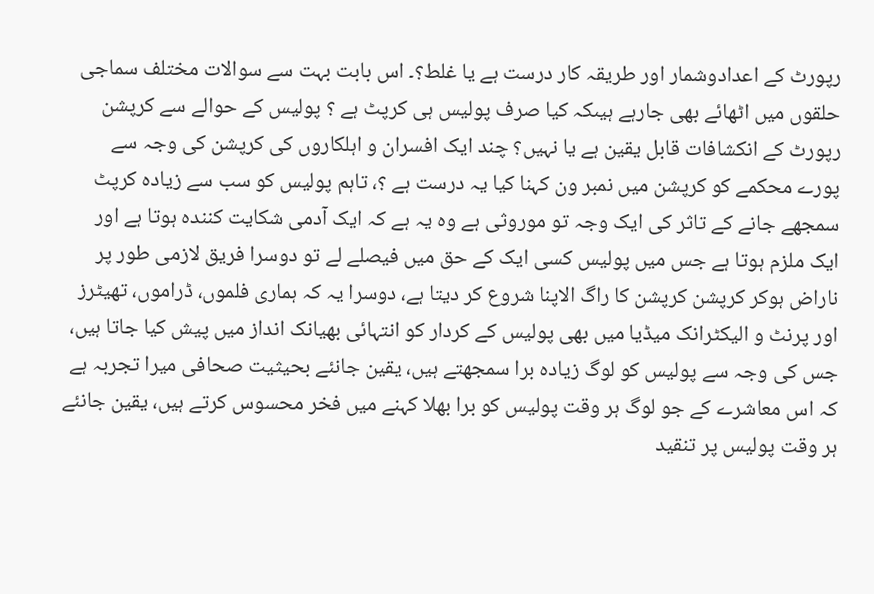رپورٹ کے اعدادوشمار اور طریقہ کار درست ہے یا غلط؟۔ اس بابت بہت سے سوالات مختلف سماجی حلقوں میں اٹھائے بھی جارہے ہیںکہ کیا صرف پولیس ہی کرپٹ ہے ؟ پولیس کے حوالے سے کرپشن رپورٹ کے انکشافات قابل یقین ہے یا نہیں؟ چند ایک افسران و اہلکاروں کی کرپشن کی وجہ سے پورے محکمے کو کرپشن میں نمبر ون کہنا کیا یہ درست ہے ؟، تاہم پولیس کو سب سے زیادہ کرپٹ سمجھے جانے کے تاثر کی ایک وجہ تو موروثی ہے وہ یہ ہے کہ ایک آدمی شکایت کنندہ ہوتا ہے اور ایک ملزم ہوتا ہے جس میں پولیس کسی ایک کے حق میں فیصلے لے تو دوسرا فریق لازمی طور پر ناراض ہوکر کرپشن کرپشن کا راگ الاپنا شروع کر دیتا ہے، دوسرا یہ کہ ہماری فلموں، ڈراموں، تھیٹرز اور پرنٹ و الیکٹرانک میڈیا میں بھی پولیس کے کردار کو انتہائی بھیانک انداز میں پیش کیا جاتا ہیں، جس کی وجہ سے پولیس کو لوگ زیادہ برا سمجھتے ہیں، یقین جانئے بحیثیت صحافی میرا تجربہ ہے کہ اس معاشرے کے جو لوگ ہر وقت پولیس کو برا بھلا کہنے میں فخر محسوس کرتے ہیں، یقین جانئے ہر وقت پولیس پر تنقید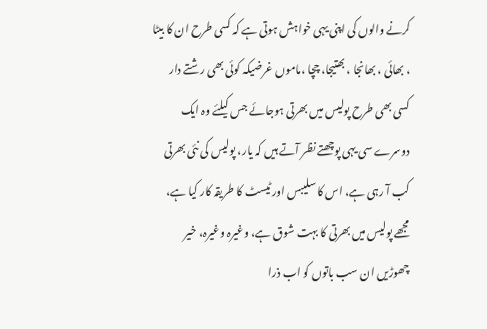کرنے والوں کی اپنی یہی خواہش ہوتی ہے کہ کسی طرح ان کا بیٹا ، بھائی ، بھانجا ، بھتیجا، چچا ،ماموں غرضیکہ کوئی بھی رشتے دار کسی بھی طرح پولیس میں بھرتی ہوجائے جس کیلئے وہ ایک دوسرے سی یہی پوچھتے نظر آتے ہیں کہ یار، پولیس کی نئی بھرتی کب آ رہی ہے، اس کا سلیبس اور ٹیسٹ کا طریقہ کار کیا ہے، مجھے پولیس میں بھرتی کا بہت شوق ہے، وغیرہ وغیرہ، خیر چھوڑیں ان سب باتوں کو اب ذرا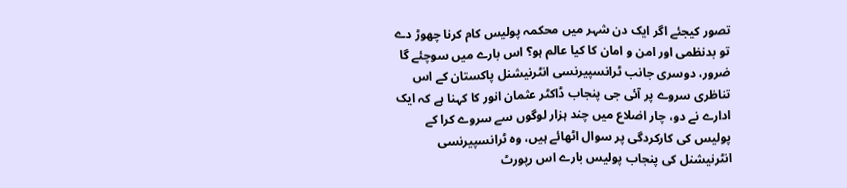تصور کیجئے اگر ایک دن شہر میں محکمہ پولیس کام کرنا چھوڑ دے تو بدنظمی اور امن و امان کا کیا عالم ہو؟ اس بارے میں سوچئے گا ضرور، دوسری جانب ٹرانسپیرنسی انٹرنیشنل پاکستان کے اس تناظری سروے پر آئی جی پنجاب ڈاکٹر عثمان انور کا کہنا ہے کہ ایک ادارے نے دو، چار اضلاع میں چند ہزار لوگوں سے سروے کرا کے پولیس کی کارکردگی پر سوال اٹھائے ہیں، وہ ٹرانسپیرنسی انٹرنیشنل کی پنجاب پولیس بارے اس رپورٹ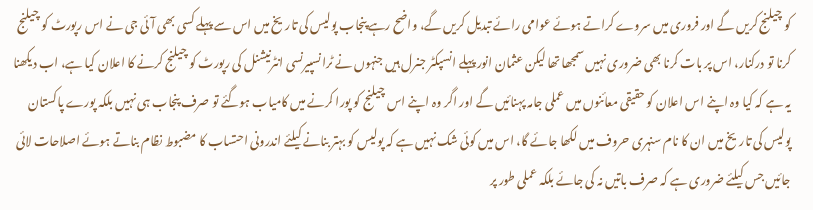کو چیلنج کریں گے اور فروری میں سروے کراتے ہوئے عوامی رائے تبدیل کریں گے، واضح رہے پنجاب پولیس کی تاریخ میں اس سے پہلے کسی بھی آئی جی نے اس رپورٹ کو چیلنج کرنا تو درکنار، اس پر بات کرنا بھی ضروری نہیں سمجھا تھا لیکن عثمان انور پہلے انسپکٹر جنرل ہیں جنہوں نے ٹرانسپیرنسی انٹرنیشنل کی رپورٹ کو چیلنج کرنے کا اعلان کیا ہے، اب دیکھنا یہ ہے کہ کیا وہ اپنے اس اعلان کو حقیقی معائنوں میں عملی جامہ پہنائیں گے اور اگر وہ اپنے اس چیلنج کو پورا کرنے میں کامیاب ہوگئے تو صرف پنجاب ہی نہیں بلکہ پورے پاکستان پولیس کی تاریخ میں ان کا نام سنہری حروف میں لکھا جائے گا، اس میں کوئی شک نہیں ہے کہ پولیس کو بہتر بنانے کیلئے اندرونی احتساب کا مضبوط نظام بناتے ہوئے اصلاحات لائی جائیں جس کیلئے ضروری ہے کہ صرف باتیں نہ کی جائے بلکہ عملی طور پر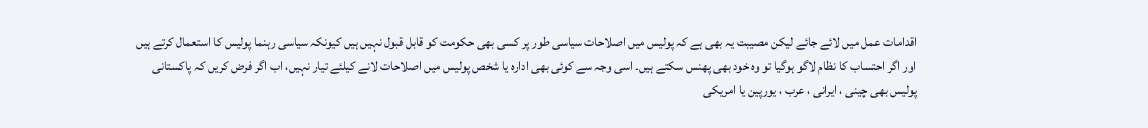اقدامات عمل میں لائے جائے لیکن مصیبت یہ بھی ہے کہ پولیس میں اصلاحات سیاسی طور پر کسی بھی حکومت کو قابل قبول نہیں ہیں کیونکہ سیاسی رہنما پولیس کا استعمال کرتے ہیں اور اگر احتساب کا نظام لاگو ہوگیا تو وہ خود بھی پھنس سکتے ہیں۔ اسی وجہ سے کوئی بھی ادارہ یا شخص پولیس میں اصلاحات لانے کیلئے تیار نہیں، اب اگر فرض کریں کہ پاکستانی پولیس بھی چینی ، ایرانی ، عرب ، یورپین یا امریکی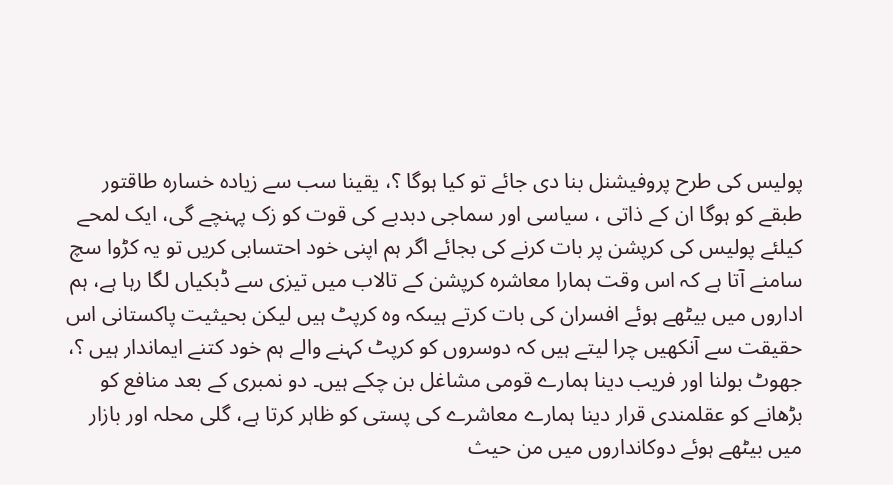پولیس کی طرح پروفیشنل بنا دی جائے تو کیا ہوگا ؟، یقینا سب سے زیادہ خسارہ طاقتور طبقے کو ہوگا ان کے ذاتی ، سیاسی اور سماجی دبدبے کی قوت کو زک پہنچے گی، ایک لمحے کیلئے پولیس کی کرپشن پر بات کرنے کی بجائے اگر ہم اپنی خود احتسابی کریں تو یہ کڑوا سچ سامنے آتا ہے کہ اس وقت ہمارا معاشرہ کرپشن کے تالاب میں تیزی سے ڈبکیاں لگا رہا ہے، ہم اداروں میں بیٹھے ہوئے افسران کی بات کرتے ہیںکہ وہ کرپٹ ہیں لیکن بحیثیت پاکستانی اس حقیقت سے آنکھیں چرا لیتے ہیں کہ دوسروں کو کرپٹ کہنے والے ہم خود کتنے ایماندار ہیں ؟، جھوٹ بولنا اور فریب دینا ہمارے قومی مشاغل بن چکے ہیں۔ دو نمبری کے بعد منافع کو بڑھانے کو عقلمندی قرار دینا ہمارے معاشرے کی پستی کو ظاہر کرتا ہے، گلی محلہ اور بازار میں بیٹھے ہوئے دوکانداروں میں من حیث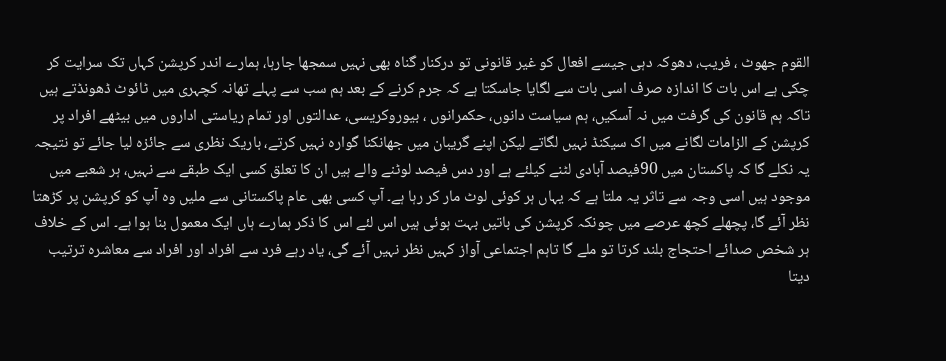القوم جھوٹ ، فریب، دھوکہ دہی جیسے افعال کو غیر قانونی تو درکنار گناہ بھی نہیں سمجھا جارہا، ہمارے اندر کرپشن کہاں تک سرایت کر چکی ہے اس بات کا اندازہ صرف اسی بات سے لگایا جاسکتا ہے کہ جرم کرنے کے بعد ہم سب سے پہلے تھانہ کچہری میں ٹائوٹ ڈھونڈتے ہیں تاکہ ہم قانون کی گرفت میں نہ آسکیں، ہم سیاست دانوں، حکمرانوں ، بیوروکریسی، عدالتوں اور تمام ریاستی اداروں میں بیٹھے افراد پر کرپشن کے الزامات لگانے میں اک سیکنڈ نہیں لگاتے لیکن اپنے گریبان میں جھانکنا گوارہ نہیں کرتے، باریک نظری سے جائزہ لیا جائے تو نتیجہ یہ نکلے گا کہ پاکستان میں 90فیصد آبادی لٹنے کیلئے ہے اور دس فیصد لوٹنے والے ہیں ان کا تعلق کسی ایک طبقے سے نہیں، ہر شعبے میں موجود ہیں اسی وجہ سے تاثر یہ ملتا ہے کہ یہاں ہر کوئی لوٹ مار کر رہا ہے۔ آپ کسی بھی عام پاکستانی سے ملیں وہ آپ کو کرپشن پر کڑھتا نظر آئے گا، پچھلے کچھ عرصے میں چونکہ کرپشن کی باتیں بہت ہوئی ہیں اس لئے اس کا ذکر ہمارے ہاں ایک معمول بنا ہوا ہے۔ اس کے خلاف ہر شخص صدائے احتجاج بلند کرتا تو ملے گا تاہم اجتماعی آواز کہیں نظر نہیں آئے گی، یاد رہے فرد سے افراد اور افراد سے معاشرہ ترتیب دیتا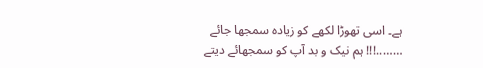ہے۔ اسی تھوڑا لکھے کو زیادہ سمجھا جائے ……..!!! ہم نیک و بد آپ کو سمجھائے دیتے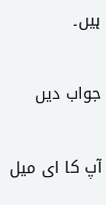ہیں۔

جواب دیں

آپ کا ای میل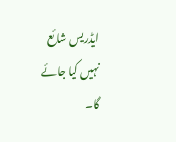ایڈریس شائع نہیں کیا جائے گا۔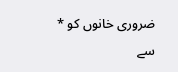ضروری خانوں کو * سے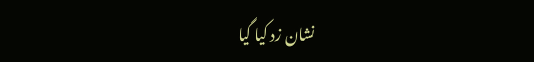نشان زد کیا گیا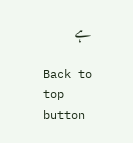ہے

Back to top button